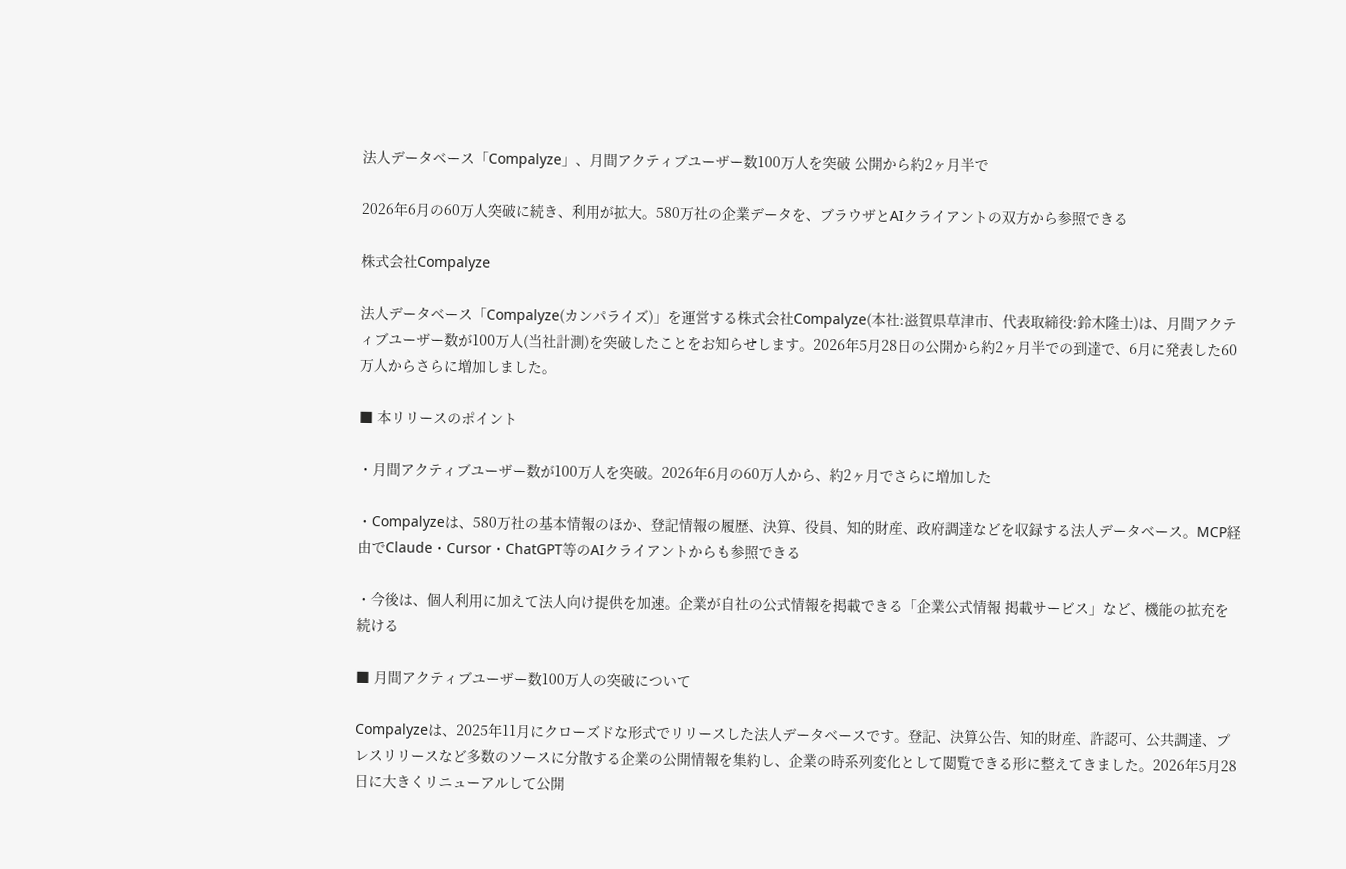法人データベース「Compalyze」、月間アクティブユーザー数100万人を突破 公開から約2ヶ月半で

2026年6月の60万人突破に続き、利用が拡大。580万社の企業データを、ブラウザとAIクライアントの双方から参照できる

株式会社Compalyze

法人データベース「Compalyze(カンパライズ)」を運営する株式会社Compalyze(本社:滋賀県草津市、代表取締役:鈴木隆士)は、月間アクティブユーザー数が100万人(当社計測)を突破したことをお知らせします。2026年5月28日の公開から約2ヶ月半での到達で、6月に発表した60万人からさらに増加しました。

■ 本リリースのポイント

・月間アクティブユーザー数が100万人を突破。2026年6月の60万人から、約2ヶ月でさらに増加した

・Compalyzeは、580万社の基本情報のほか、登記情報の履歴、決算、役員、知的財産、政府調達などを収録する法人データベース。MCP経由でClaude・Cursor・ChatGPT等のAIクライアントからも参照できる

・今後は、個人利用に加えて法人向け提供を加速。企業が自社の公式情報を掲載できる「企業公式情報 掲載サービス」など、機能の拡充を続ける

■ 月間アクティブユーザー数100万人の突破について

Compalyzeは、2025年11月にクローズドな形式でリリースした法人データベースです。登記、決算公告、知的財産、許認可、公共調達、プレスリリースなど多数のソースに分散する企業の公開情報を集約し、企業の時系列変化として閲覧できる形に整えてきました。2026年5月28日に大きくリニューアルして公開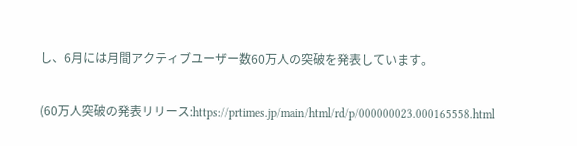し、6月には月間アクティブユーザー数60万人の突破を発表しています。

(60万人突破の発表リリース:https://prtimes.jp/main/html/rd/p/000000023.000165558.html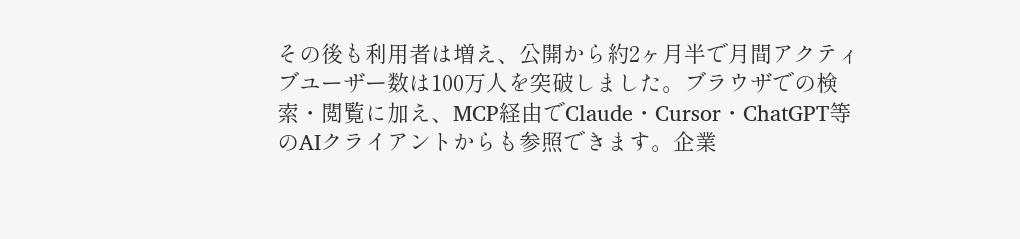その後も利用者は増え、公開から約2ヶ月半で月間アクティブユーザー数は100万人を突破しました。ブラウザでの検索・閲覧に加え、MCP経由でClaude・Cursor・ChatGPT等のAIクライアントからも参照できます。企業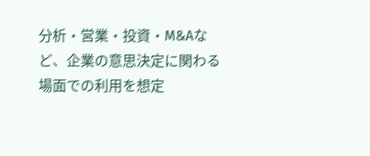分析・営業・投資・M&Aなど、企業の意思決定に関わる場面での利用を想定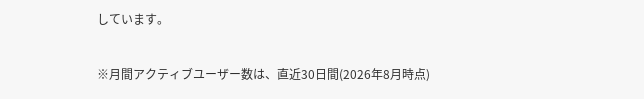しています。

※月間アクティブユーザー数は、直近30日間(2026年8月時点)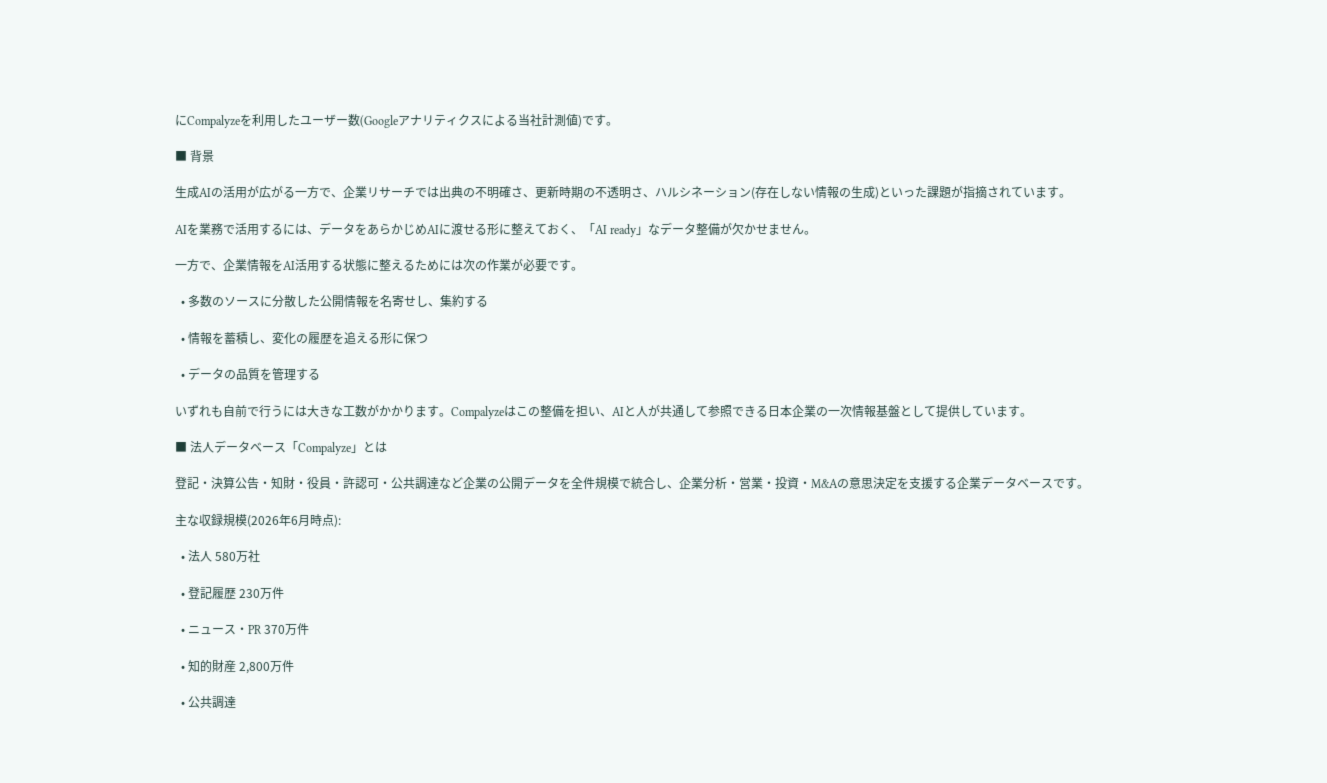にCompalyzeを利用したユーザー数(Googleアナリティクスによる当社計測値)です。

■ 背景

生成AIの活用が広がる一方で、企業リサーチでは出典の不明確さ、更新時期の不透明さ、ハルシネーション(存在しない情報の生成)といった課題が指摘されています。

AIを業務で活用するには、データをあらかじめAIに渡せる形に整えておく、「AI ready」なデータ整備が欠かせません。

一方で、企業情報をAI活用する状態に整えるためには次の作業が必要です。

  • 多数のソースに分散した公開情報を名寄せし、集約する

  • 情報を蓄積し、変化の履歴を追える形に保つ

  • データの品質を管理する

いずれも自前で行うには大きな工数がかかります。Compalyzeはこの整備を担い、AIと人が共通して参照できる日本企業の一次情報基盤として提供しています。

■ 法人データベース「Compalyze」とは

登記・決算公告・知財・役員・許認可・公共調達など企業の公開データを全件規模で統合し、企業分析・営業・投資・M&Aの意思決定を支援する企業データベースです。

主な収録規模(2026年6月時点):

  • 法人 580万社

  • 登記履歴 230万件

  • ニュース・PR 370万件

  • 知的財産 2,800万件

  • 公共調達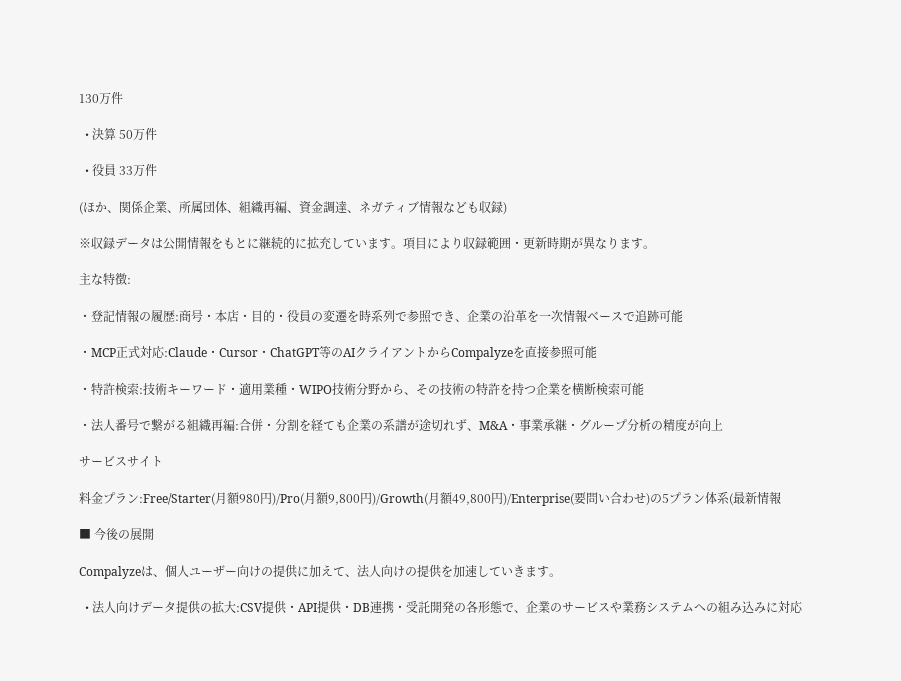130万件

  • 決算 50万件

  • 役員 33万件

(ほか、関係企業、所属団体、組織再編、資金調達、ネガティブ情報なども収録)

※収録データは公開情報をもとに継続的に拡充しています。項目により収録範囲・更新時期が異なります。

主な特徴:

・登記情報の履歴:商号・本店・目的・役員の変遷を時系列で参照でき、企業の沿革を一次情報ベースで追跡可能

・MCP正式対応:Claude・Cursor・ChatGPT等のAIクライアントからCompalyzeを直接参照可能

・特許検索:技術キーワード・適用業種・WIPO技術分野から、その技術の特許を持つ企業を横断検索可能

・法人番号で繋がる組織再編:合併・分割を経ても企業の系譜が途切れず、M&A・事業承継・グループ分析の精度が向上

サービスサイト

料金プラン:Free/Starter(月額980円)/Pro(月額9,800円)/Growth(月額49,800円)/Enterprise(要問い合わせ)の5プラン体系(最新情報

■ 今後の展開

Compalyzeは、個人ユーザー向けの提供に加えて、法人向けの提供を加速していきます。

  • 法人向けデータ提供の拡大:CSV提供・API提供・DB連携・受託開発の各形態で、企業のサービスや業務システムへの組み込みに対応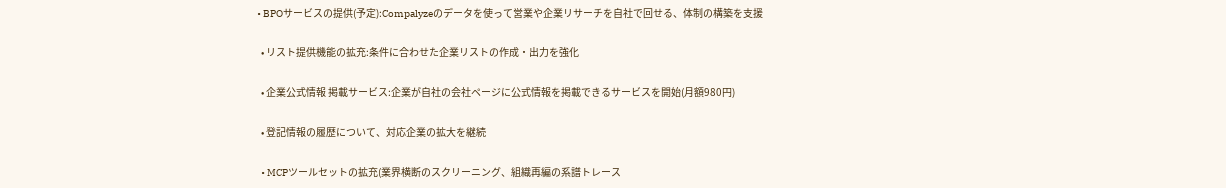• BPOサービスの提供(予定):Compalyzeのデータを使って営業や企業リサーチを自社で回せる、体制の構築を支援

  • リスト提供機能の拡充:条件に合わせた企業リストの作成・出力を強化

  • 企業公式情報 掲載サービス:企業が自社の会社ページに公式情報を掲載できるサービスを開始(月額980円)

  • 登記情報の履歴について、対応企業の拡大を継続

  • MCPツールセットの拡充(業界横断のスクリーニング、組織再編の系譜トレース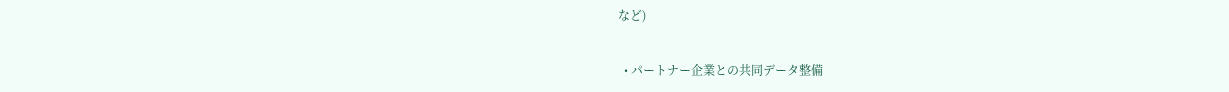など)

  • パートナー企業との共同データ整備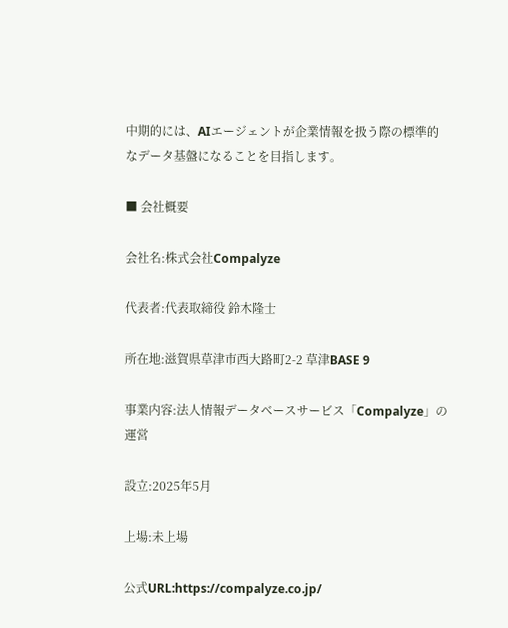中期的には、AIエージェントが企業情報を扱う際の標準的なデータ基盤になることを目指します。

■ 会社概要

会社名:株式会社Compalyze

代表者:代表取締役 鈴木隆士

所在地:滋賀県草津市西大路町2-2 草津BASE 9

事業内容:法人情報データベースサービス「Compalyze」の運営

設立:2025年5月

上場:未上場

公式URL:https://compalyze.co.jp/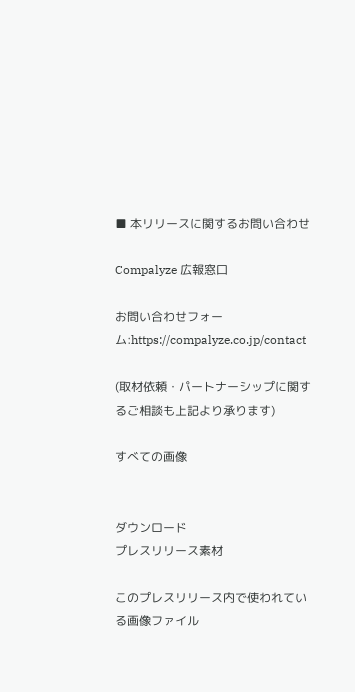■ 本リリースに関するお問い合わせ

Compalyze 広報窓口

お問い合わせフォーム:https://compalyze.co.jp/contact

(取材依頼・パートナーシップに関するご相談も上記より承ります)

すべての画像


ダウンロード
プレスリリース素材

このプレスリリース内で使われている画像ファイル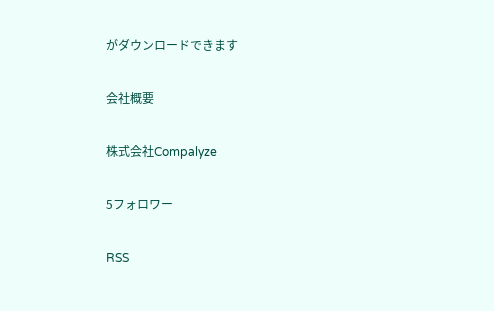がダウンロードできます

会社概要

株式会社Compalyze

5フォロワー

RSS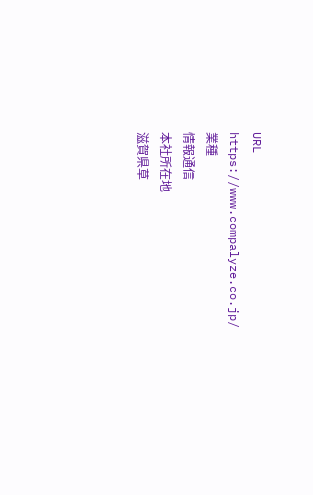URL
https://www.compalyze.co.jp/
業種
情報通信
本社所在地
滋賀県草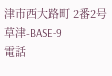津市西大路町 2番2号草津-BASE-9
電話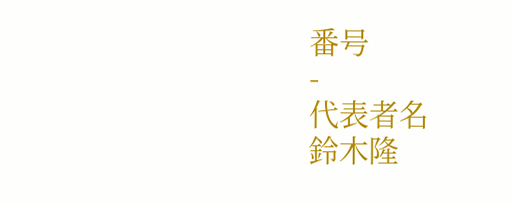番号
-
代表者名
鈴木隆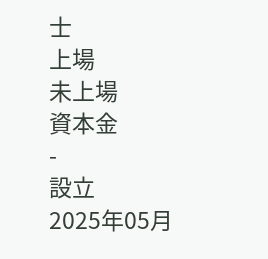士
上場
未上場
資本金
-
設立
2025年05月